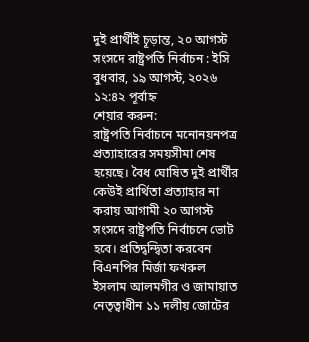দুই প্রার্থীই চূড়ান্ত, ২০ আগস্ট সংসদে রাষ্ট্রপতি নির্বাচন : ইসি
বুধবার, ১৯ আগস্ট, ২০২৬ ১২:৪২ পূর্বাহ্ন
শেয়ার করুন:
রাষ্ট্রপতি নির্বাচনে মনোনয়নপত্র প্রত্যাহারের সময়সীমা শেষ হয়েছে। বৈধ ঘোষিত দুই প্রার্থীর কেউই প্রার্থিতা প্রত্যাহার না করায় আগামী ২০ আগস্ট সংসদে রাষ্ট্রপতি নির্বাচনে ভোট হবে। প্রতিদ্বন্দ্বিতা করবেন বিএনপির মির্জা ফখরুল ইসলাম আলমগীর ও জামায়াত নেতৃত্বাধীন ১১ দলীয় জোটের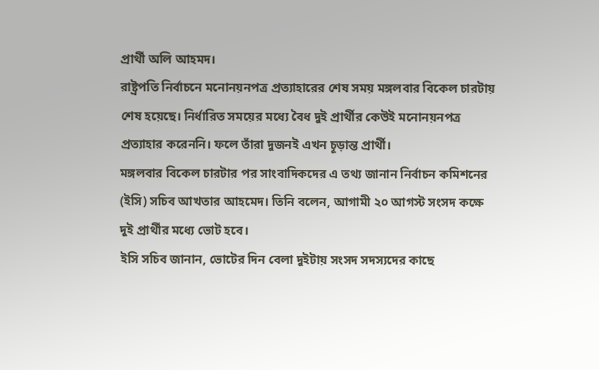প্রার্থী অলি আহমদ।
রাষ্ট্রপতি নির্বাচনে মনোনয়নপত্র প্রত্যাহারের শেষ সময় মঙ্গলবার বিকেল চারটায় শেষ হয়েছে। নির্ধারিত সময়ের মধ্যে বৈধ দুই প্রার্থীর কেউই মনোনয়নপত্র প্রত্যাহার করেননি। ফলে তাঁরা দুজনই এখন চূড়ান্ত প্রার্থী।
মঙ্গলবার বিকেল চারটার পর সাংবাদিকদের এ তথ্য জানান নির্বাচন কমিশনের (ইসি) সচিব আখতার আহমেদ। তিনি বলেন, আগামী ২০ আগস্ট সংসদ কক্ষে দুই প্রার্থীর মধ্যে ভোট হবে।
ইসি সচিব জানান, ভোটের দিন বেলা দুইটায় সংসদ সদস্যদের কাছে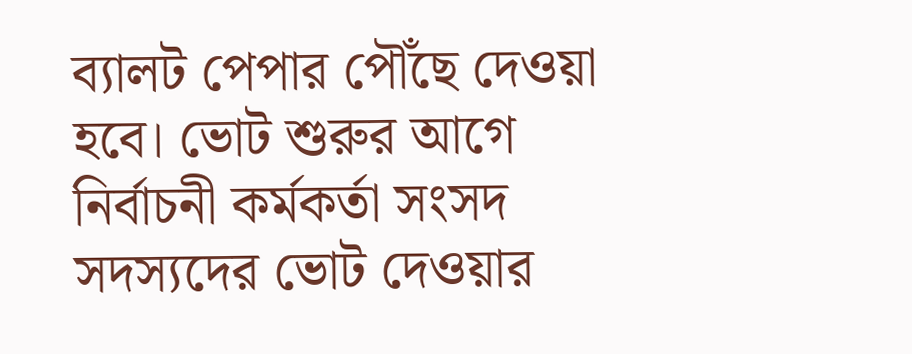ব্যালট পেপার পৌঁছে দেওয়া হবে। ভোট শুরুর আগে নির্বাচনী কর্মকর্তা সংসদ সদস্যদের ভোট দেওয়ার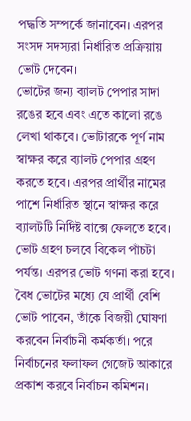পদ্ধতি সম্পর্কে জানাবেন। এরপর সংসদ সদস্যরা নির্ধারিত প্রক্রিয়ায় ভোট দেবেন।
ভোটের জন্য ব্যালট পেপার সাদা রঙের হবে এবং এতে কালো রঙে লেখা থাকবে। ভোটারকে পূর্ণ নাম স্বাক্ষর করে ব্যালট পেপার গ্রহণ করতে হবে। এরপর প্রার্থীর নামের পাশে নির্ধারিত স্থানে স্বাক্ষর করে ব্যালটটি নির্দিষ্ট বাক্সে ফেলতে হবে।
ভোট গ্রহণ চলবে বিকেল পাঁচটা পর্যন্ত। এরপর ভোট গণনা করা হবে। বৈধ ভোটের মধ্যে যে প্রার্থী বেশি ভোট পাবেন, তাঁকে বিজয়ী ঘোষণা করবেন নির্বাচনী কর্মকর্তা। পরে নির্বাচনের ফলাফল গেজেট আকারে প্রকাশ করবে নির্বাচন কমিশন।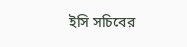ইসি সচিবের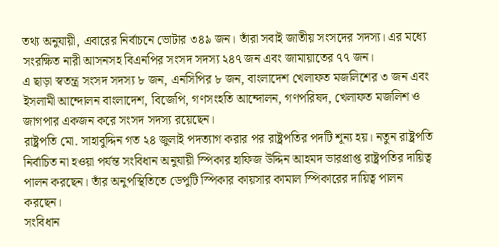তথ্য অনুযায়ী, এবারের নির্বাচনে ভোটার ৩৪৯ জন। তাঁরা সবাই জাতীয় সংসদের সদস্য। এর মধ্যে সংরক্ষিত নারী আসনসহ বিএনপির সংসদ সদস্য ২৪৭ জন এবং জামায়াতের ৭৭ জন।
এ ছাড়া স্বতন্ত্র সংসদ সদস্য ৮ জন, এনসিপির ৮ জন, বাংলাদেশ খেলাফত মজলিশের ৩ জন এবং ইসলামী আন্দোলন বাংলাদেশ, বিজেপি, গণসংহতি আন্দোলন, গণপরিষদ, খেলাফত মজলিশ ও জাগপার একজন করে সংসদ সদস্য রয়েছেন।
রাষ্ট্রপতি মো. সাহাবুদ্দিন গত ২৪ জুলাই পদত্যাগ করার পর রাষ্ট্রপতির পদটি শূন্য হয়। নতুন রাষ্ট্রপতি নির্বাচিত না হওয়া পর্যন্ত সংবিধান অনুযায়ী স্পিকার হাফিজ উদ্দিন আহমদ ভারপ্রাপ্ত রাষ্ট্রপতির দায়িত্ব পালন করছেন। তাঁর অনুপস্থিতিতে ডেপুটি স্পিকার কায়সার কামাল স্পিকারের দায়িত্ব পালন করছেন।
সংবিধান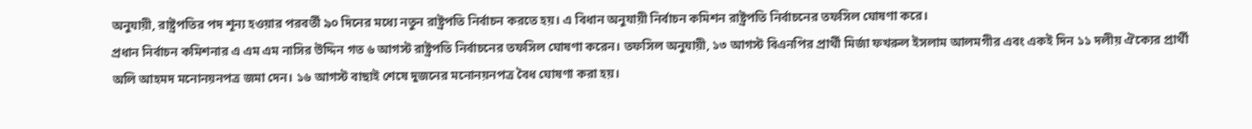অনুযায়ী, রাষ্ট্রপতির পদ শূন্য হওয়ার পরবর্তী ৯০ দিনের মধ্যে নতুন রাষ্ট্রপতি নির্বাচন করতে হয়। এ বিধান অনুযায়ী নির্বাচন কমিশন রাষ্ট্রপতি নির্বাচনের তফসিল ঘোষণা করে।
প্রধান নির্বাচন কমিশনার এ এম এম নাসির উদ্দিন গত ৬ আগস্ট রাষ্ট্রপতি নির্বাচনের তফসিল ঘোষণা করেন। তফসিল অনুযায়ী, ১৩ আগস্ট বিএনপির প্রার্থী মির্জা ফখরুল ইসলাম আলমগীর এবং একই দিন ১১ দলীয় ঐক্যের প্রার্থী অলি আহমদ মনোনয়নপত্র জমা দেন। ১৬ আগস্ট বাছাই শেষে দুজনের মনোনয়নপত্র বৈধ ঘোষণা করা হয়।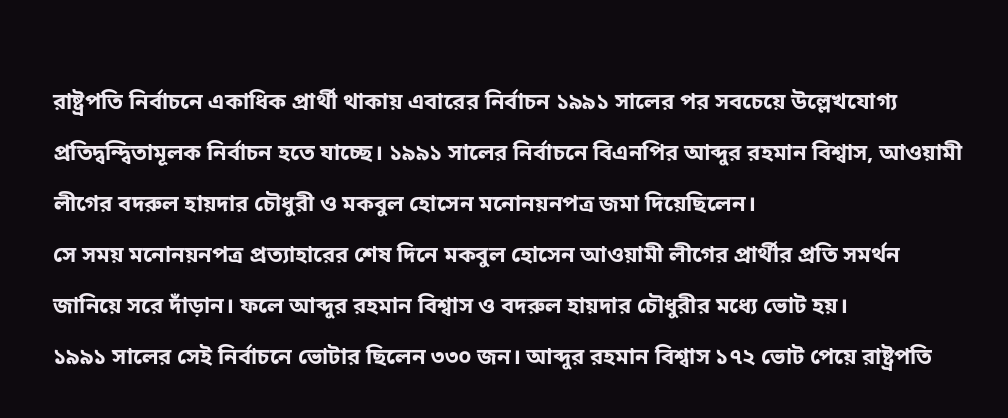রাষ্ট্রপতি নির্বাচনে একাধিক প্রার্থী থাকায় এবারের নির্বাচন ১৯৯১ সালের পর সবচেয়ে উল্লেখযোগ্য প্রতিদ্বন্দ্বিতামূলক নির্বাচন হতে যাচ্ছে। ১৯৯১ সালের নির্বাচনে বিএনপির আব্দুর রহমান বিশ্বাস, আওয়ামী লীগের বদরুল হায়দার চৌধুরী ও মকবুল হোসেন মনোনয়নপত্র জমা দিয়েছিলেন।
সে সময় মনোনয়নপত্র প্রত্যাহারের শেষ দিনে মকবুল হোসেন আওয়ামী লীগের প্রার্থীর প্রতি সমর্থন জানিয়ে সরে দাঁড়ান। ফলে আব্দুর রহমান বিশ্বাস ও বদরুল হায়দার চৌধুরীর মধ্যে ভোট হয়।
১৯৯১ সালের সেই নির্বাচনে ভোটার ছিলেন ৩৩০ জন। আব্দুর রহমান বিশ্বাস ১৭২ ভোট পেয়ে রাষ্ট্রপতি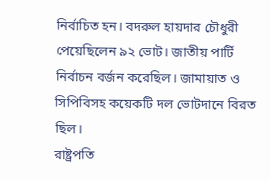নির্বাচিত হন। বদরুল হায়দার চৌধুরী পেয়েছিলেন ৯২ ভোট। জাতীয় পার্টি নির্বাচন বর্জন করেছিল। জামায়াত ও সিপিবিসহ কয়েকটি দল ভোটদানে বিরত ছিল।
রাষ্ট্রপতি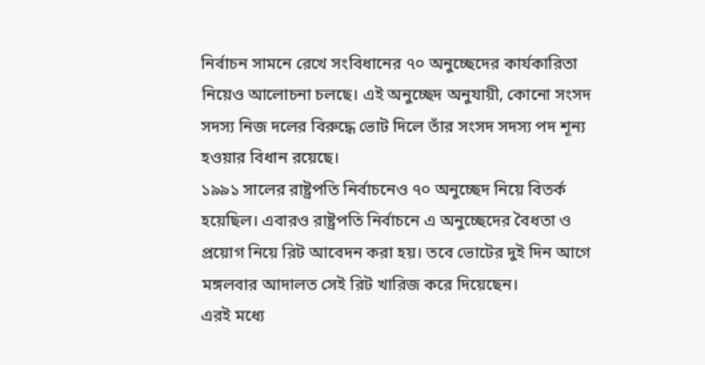নির্বাচন সামনে রেখে সংবিধানের ৭০ অনুচ্ছেদের কার্যকারিতা নিয়েও আলোচনা চলছে। এই অনুচ্ছেদ অনুযায়ী, কোনো সংসদ সদস্য নিজ দলের বিরুদ্ধে ভোট দিলে তাঁর সংসদ সদস্য পদ শূন্য হওয়ার বিধান রয়েছে।
১৯৯১ সালের রাষ্ট্রপতি নির্বাচনেও ৭০ অনুচ্ছেদ নিয়ে বিতর্ক হয়েছিল। এবারও রাষ্ট্রপতি নির্বাচনে এ অনুচ্ছেদের বৈধতা ও প্রয়োগ নিয়ে রিট আবেদন করা হয়। তবে ভোটের দুই দিন আগে মঙ্গলবার আদালত সেই রিট খারিজ করে দিয়েছেন।
এরই মধ্যে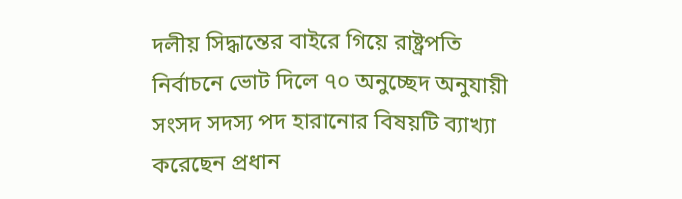দলীয় সিদ্ধান্তের বাইরে গিয়ে রাষ্ট্রপতি নির্বাচনে ভোট দিলে ৭০ অনুচ্ছেদ অনুযায়ী সংসদ সদস্য পদ হারানোর বিষয়টি ব্যাখ্যা করেছেন প্রধান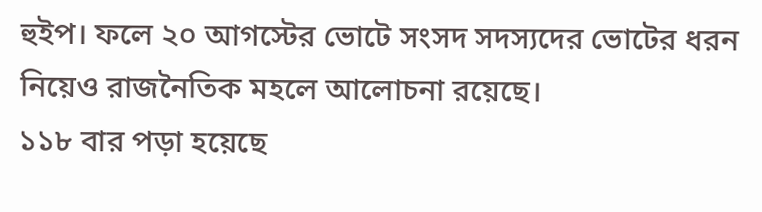হুইপ। ফলে ২০ আগস্টের ভোটে সংসদ সদস্যদের ভোটের ধরন নিয়েও রাজনৈতিক মহলে আলোচনা রয়েছে।
১১৮ বার পড়া হয়েছে